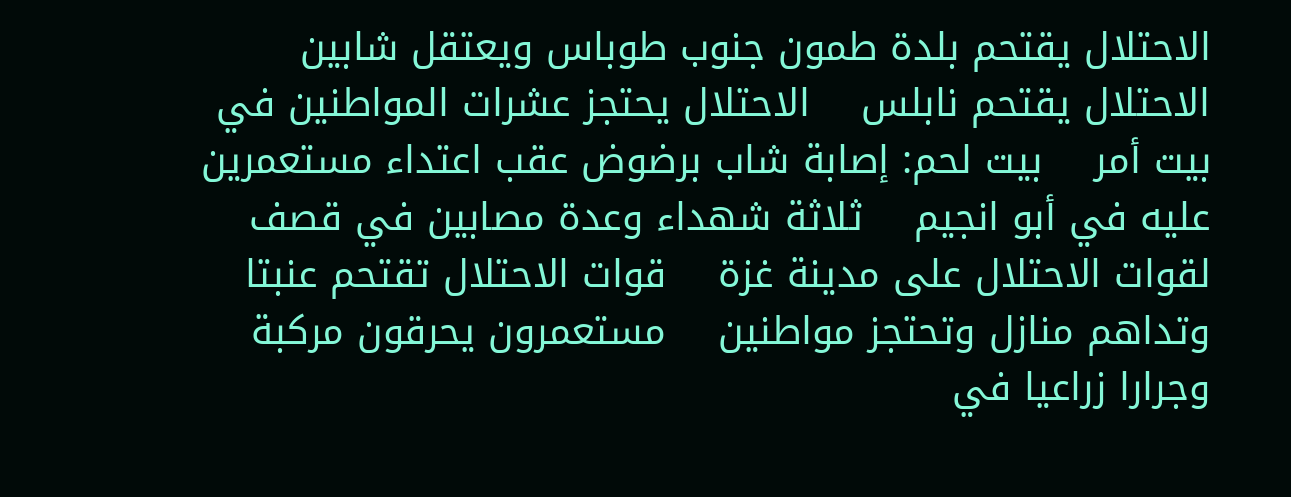الاحتلال يقتحم بلدة طمون جنوب طوباس ويعتقل شابين    الاحتلال يقتحم نابلس    الاحتلال يحتجز عشرات المواطنين في بيت أمر    بيت لحم: إصابة شاب برضوض عقب اعتداء مستعمرين عليه في أبو انجيم    ثلاثة شهداء وعدة مصابين في قصف لقوات الاحتلال على مدينة غزة    قوات الاحتلال تقتحم عنبتا وتداهم منازل وتحتجز مواطنين    مستعمرون يحرقون مركبة وجرارا زراعيا في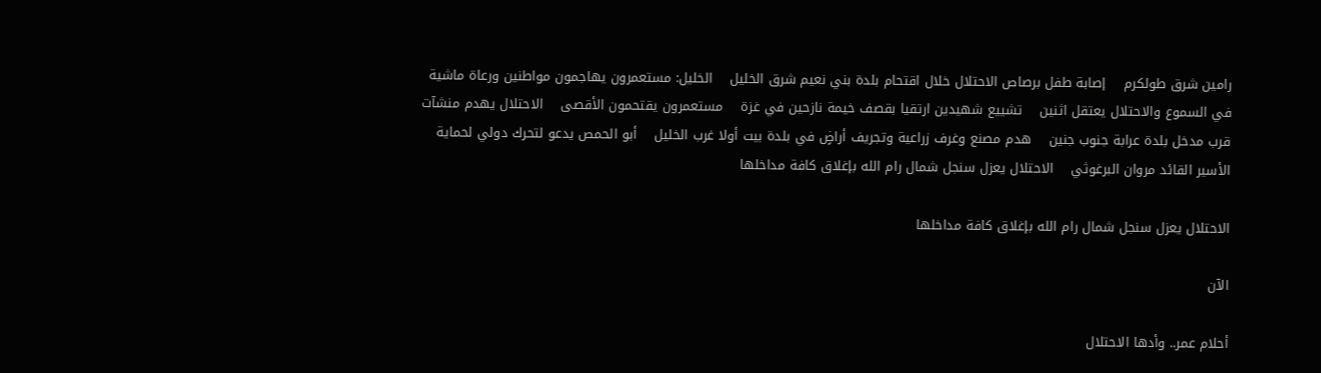رامين شرق طولكرم    إصابة طفل برصاص الاحتلال خلال اقتحام بلدة بني نعيم شرق الخليل    الخليل: مستعمرون يهاجمون مواطنين ورعاة ماشية في السموع والاحتلال يعتقل اثنين    تشييع شهيدين ارتقيا بقصف خيمة نازحين في غزة    مستعمرون يقتحمون الأقصى    الاحتلال يهدم منشآت قرب مدخل بلدة عرابة جنوب جنين    هدم مصنع وغرف زراعية وتجريف أراضٍ في بلدة بيت أولا غرب الخليل    أبو الحمص يدعو لتحرك دولي لحماية الأسير القائد مروان البرغوثي    الاحتلال يعزل سنجل شمال رام الله بإغلاق كافة مداخلها

الاحتلال يعزل سنجل شمال رام الله بإغلاق كافة مداخلها

الآن

أحلام عمر.. وأدها الاحتلال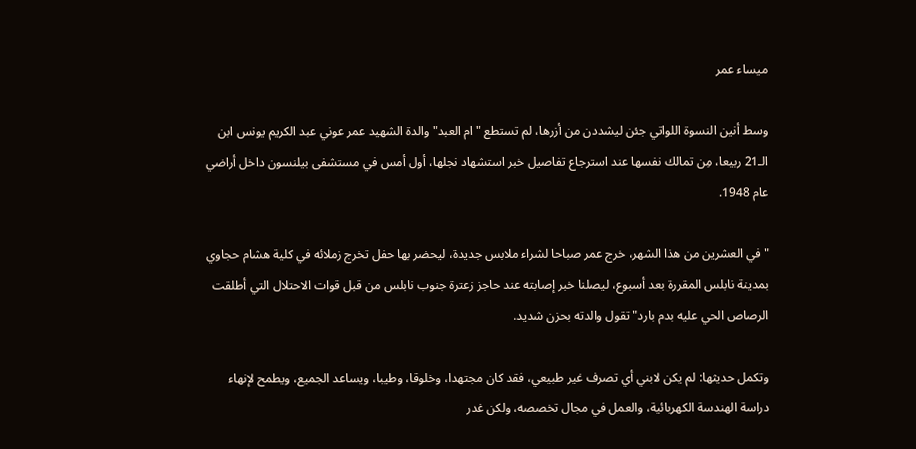ميساء عمر

وسط أنين النسوة اللواتي جئن ليشددن من أزرها، لم تستطع "ام العبد" والدة الشهيد عمر عوني عبد الكريم يونس ابن الـ21 ربيعا، مِن تمالك نفسها عند استرجاع تفاصيل خبر استشهاد نجلها، أول أمس في مستشفى بيلنسون داخل أراضي عام 1948.

"في العشرين من هذا الشهر، خرج عمر صباحا لشراء ملابس جديدة، ليحضر بها حفل تخرج زملائه في كلية هشام حجاوي بمدينة نابلس المقررة بعد أسبوع، ليصلنا خبر إصابته عند حاجز زعترة جنوب نابلس من قبل قوات الاحتلال التي أطلقت الرصاص الحي عليه بدم بارد" تقول والدته بحزن شديد.

وتكمل حديثها: لم يكن لابني أي تصرف غير طبيعي، فقد كان مجتهدا، وخلوقا، وطيبا، ويساعد الجميع، ويطمح لإنهاء دراسة الهندسة الكهربائية، والعمل في مجال تخصصه، ولكن غدر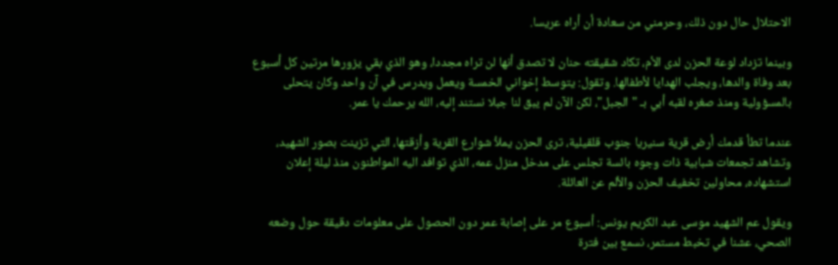الاحتلال حال دون ذلك، وحرمني من سعادة أن أراه عريسا.

وبينما تزداد لوعة الحزن لدى الأم، تكاد شقيقته حنان لا تصدق أنها لن تراه مجددا، وهو الذي بقي يزورها مرتين كل أسبوع بعد وفاة والدها، ويجلب الهدايا لأطفالها. وتقول: يتوسط إخواني الخمسة ويعمل ويدرس في آن واحد وكان يتحلى بالمسؤولية ومنذ صغره لقبه أبي بـ "الجبل"، لكن الآن لم يبق لنا جبلا نستند إليه، الله يرحمك يا عمر.

عندما تطأ قدمك أرض قرية سنيريا جنوب قلقيلية، ترى الحزن يملأ شوارع القرية وأزقتها، التي تزينت بصور الشهيد، وتشاهد تجمعات شبابية ذات وجوه بائسة تجلس على مدخل منزل عمه، الذي توافد اليه المواطنون منذ ليلة إعلان استشهاده، محاولين تخفيف الحزن والألم عن العائلة.

ويقول عم الشهيد موسى عبد الكريم يونس: أسبوع مر على إصابة عمر دون الحصول على معلومات دقيقة حول وضعه الصحي، عشنا في تخبط مستمر، نسمع بين فترة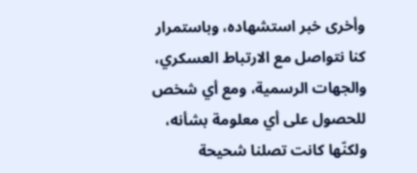وأخرى خبر استشهاده، وباستمرار كنا نتواصل مع الارتباط العسكري، والجهات الرسمية، ومع أي شخص للحصول على أي معلومة بشأنه، ولكنّها كانت تصلنا شحيحة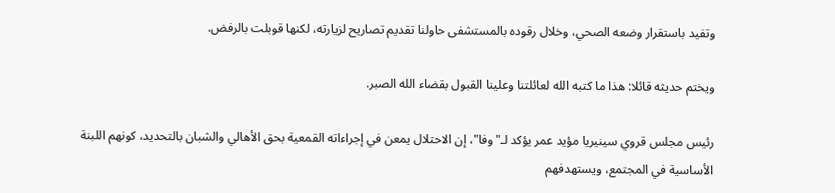وتفيد باستقرار وضعه الصحي، وخلال رقوده بالمستشفى حاولنا تقديم تصاريح لزيارته، لكنها قوبلت بالرفض.

ويختم حديثه قائلا: هذا ما كتبه الله لعائلتنا وعلينا القبول بقضاء الله الصبر.

رئيس مجلس قروي سينيريا مؤيد عمر يؤكد لـ"وفا"، إن الاحتلال يمعن في إجراءاته القمعية بحق الأهالي والشبان بالتحديد، كونهم اللبنة الأساسية في المجتمع، ويستهدفهم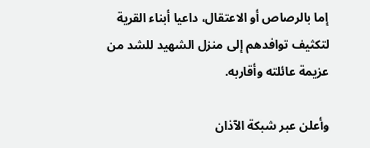إما بالرصاص أو الاعتقال، داعيا أبناء القرية لتكثيف توافدهم إلى منزل الشهيد للشد من عزيمة عائلته وأقاربه.

وأعلن عبر شبكة الآذان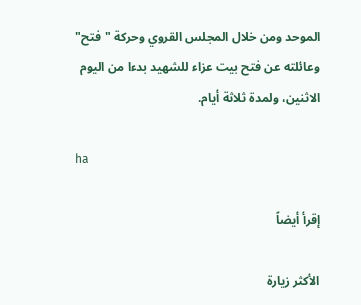الموحد ومن خلال المجلس القروي وحركة "فتح" وعائلته عن فتح بيت عزاء للشهيد بدءا من اليوم الاثنين، ولمدة ثلاثة أيام.

ha

إقرأ أيضاً

الأكثر زيارة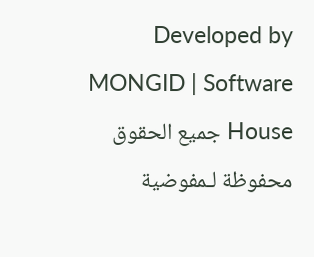Developed by MONGID | Software House جميع الحقوق محفوظة لـمفوضية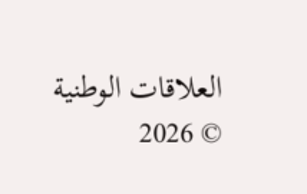العلاقات الوطنية © 2026